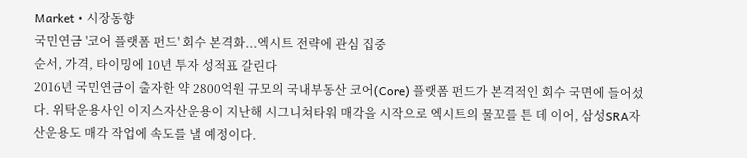Market • 시장동향
국민연금 '코어 플랫폼 펀드' 회수 본격화...엑시트 전략에 관심 집중
순서, 가격, 타이밍에 10년 투자 성적표 갈린다
2016년 국민연금이 출자한 약 2800억원 규모의 국내부동산 코어(Core) 플랫폼 펀드가 본격적인 회수 국면에 들어섰다. 위탁운용사인 이지스자산운용이 지난해 시그니쳐타워 매각을 시작으로 엑시트의 물꼬를 튼 데 이어, 삼성SRA자산운용도 매각 작업에 속도를 낼 예정이다.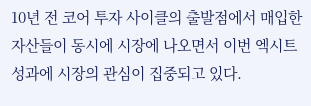10년 전 코어 투자 사이클의 출발점에서 매입한 자산들이 동시에 시장에 나오면서 이번 엑시트 성과에 시장의 관심이 집중되고 있다.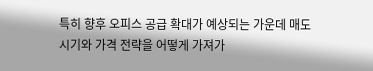특히 향후 오피스 공급 확대가 예상되는 가운데 매도 시기와 가격 전략을 어떻게 가져가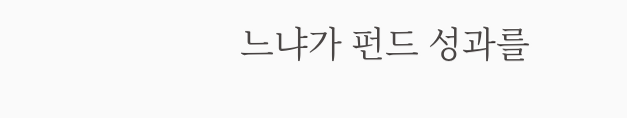느냐가 펀드 성과를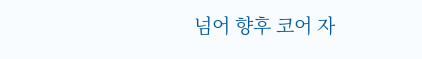넘어 향후 코어 자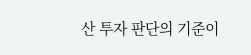산 투자 판단의 기준이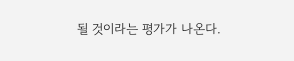될 것이라는 평가가 나온다.